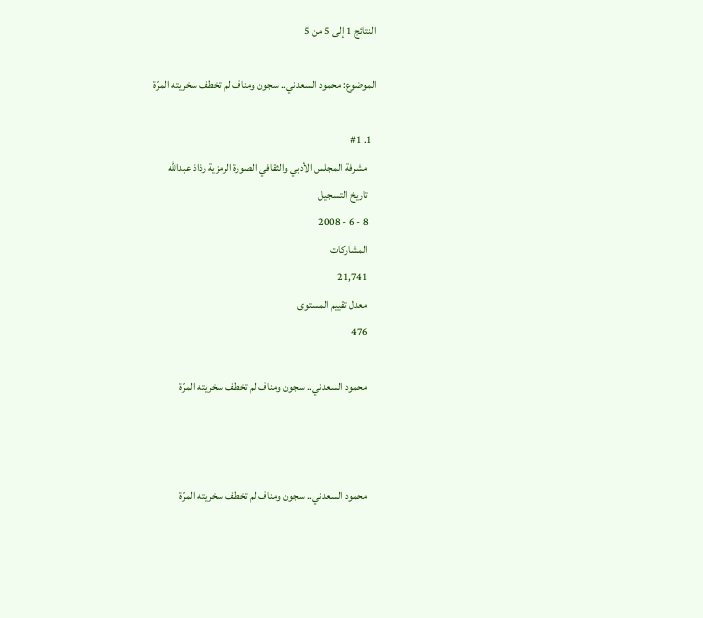النتائج 1 إلى 5 من 5

الموضوع: محمود السعدني.. سجون ومناف لم تخطف سخريته المرّة

  1. #1
    مشرفة المجلس الأدبي والثقافي الصورة الرمزية رذاذ عبدالله
    تاريخ التسجيل
    8 - 6 - 2008
    المشاركات
    21,741
    معدل تقييم المستوى
    476

    محمود السعدني.. سجون ومناف لم تخطف سخريته المرّة



    محمود السعدني.. سجون ومناف لم تخطف سخريته المرّة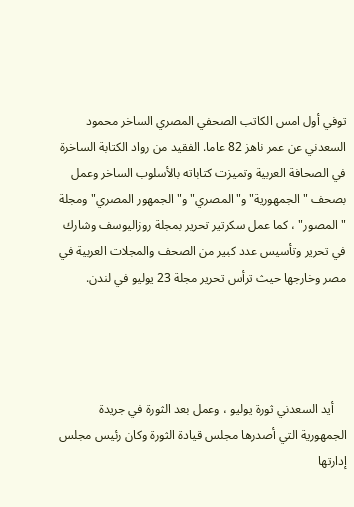توفي أول امس الكاتب الصحفي المصري الساخر محمود السعدني عن عمر ناهز 82 عاما. الفقيد من رواد الكتابة الساخرة في الصحافة العربية وتميزت كتاباته بالأسلوب الساخر وعمل بصحف "الجمهورية" و"المصري" و"الجمهور المصري" ومجلة "المصور" ، كما عمل سكرتير تحرير بمجلة روزاليوسف وشارك في تحرير وتأسيس عدد كبير من الصحف والمجلات العربية في مصر وخارجها حيث ترأس تحرير مجلة 23 يوليو في لندن.




    أيد السعدني ثورة يوليو ، وعمل بعد الثورة في جريدة الجمهورية التي أصدرها مجلس قيادة الثورة وكان رئيس مجلس إدارتها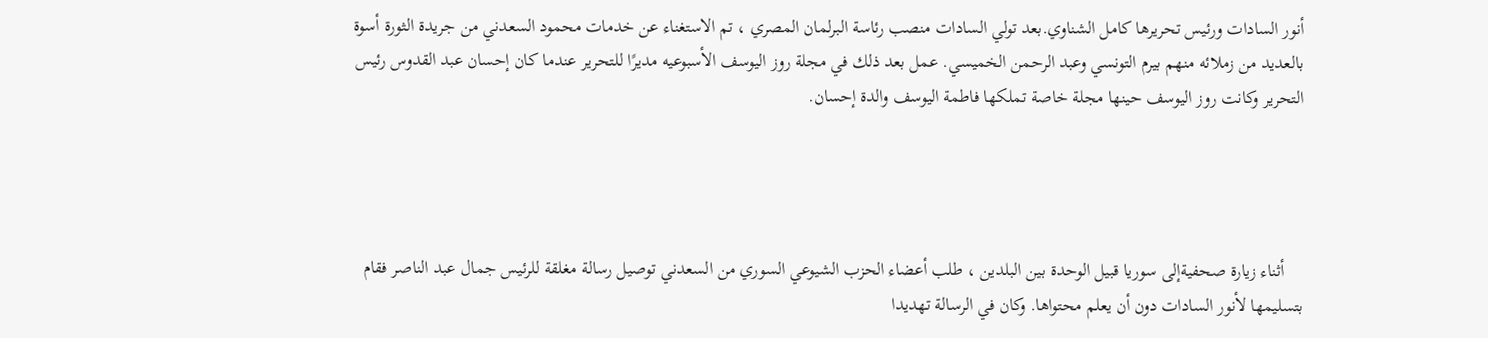أنور السادات ورئيس تحريرها كامل الشناوي.بعد تولي السادات منصب رئاسة البرلمان المصري ، تم الاستغناء عن خدمات محمود السعدني من جريدة الثورة أسوة بالعديد من زملائه منهم بيرم التونسي وعبد الرحمن الخميسي. عمل بعد ذلك في مجلة روز اليوسف الأسبوعيه مديرًا للتحرير عندما كان إحسان عبد القدوس رئيس التحرير وكانت روز اليوسف حينها مجلة خاصة تملكها فاطمة اليوسف والدة إحسان.




    أثناء زيارة صحفيةإلى سوريا قبيل الوحدة بين البلدين ، طلب أعضاء الحزب الشيوعي السوري من السعدني توصيل رسالة مغلقة للرئيس جمال عبد الناصر فقام بتسليمها لأنور السادات دون أن يعلم محتواها. وكان في الرسالة تهديدا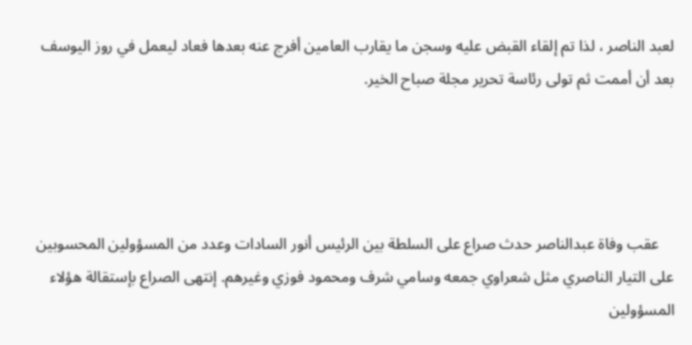لعبد الناصر ، لذا تم إلقاء القبض عليه وسجن ما يقارب العامين أفرج عنه بعدها فعاد ليعمل في روز اليوسف بعد أن أممت ثم تولى رئاسة تحرير مجلة صباح الخير.




    عقب وفاة عبدالناصر حدث صراع على السلطة بين الرئيس أنور السادات وعدد من المسؤولين المحسوبين على التيار الناصري مثل شعراوي جمعه وسامي شرف ومحمود فوزي وغيرهم. إنتهى الصراع بإستقالة هؤلاء المسؤولين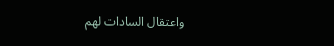واعتقال السادات لهم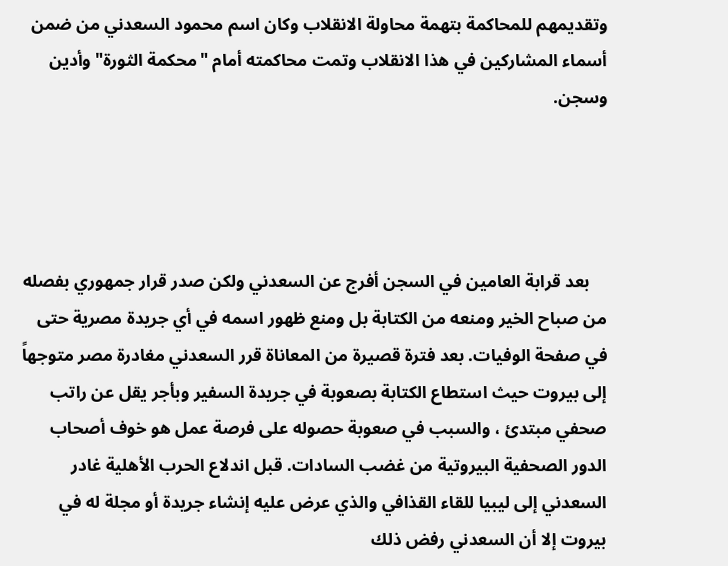وتقديمهم للمحاكمة بتهمة محاولة الانقلاب وكان اسم محمود السعدني من ضمن أسماء المشاركين في هذا الانقلاب وتمت محاكمته أمام "محكمة الثورة" وأدين وسجن.




    بعد قرابة العامين في السجن أفرج عن السعدني ولكن صدر قرار جمهوري بفصله من صباح الخير ومنعه من الكتابة بل ومنع ظهور اسمه في أي جريدة مصرية حتى في صفحة الوفيات. بعد فترة قصيرة من المعاناة قرر السعدني مغادرة مصر متوجهاً إلى بيروت حيث استطاع الكتابة بصعوبة في جريدة السفير وبأجر يقل عن راتب صحفي مبتدئ ، والسبب في صعوبة حصوله على فرصة عمل هو خوف أصحاب الدور الصحفية البيروتية من غضب السادات. قبل اندلاع الحرب الأهلية غادر السعدني إلى ليبيا للقاء القذافي والذي عرض عليه إنشاء جريدة أو مجلة له في بيروت إلا أن السعدني رفض ذلك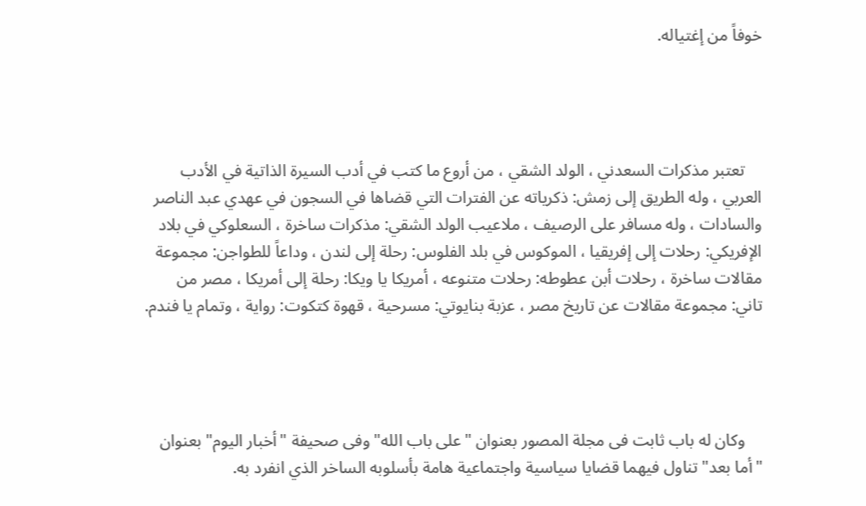خوفاً من إغتياله.




    تعتبر مذكرات السعدني ، الولد الشقي ، من أروع ما كتب في أدب السيرة الذاتية في الأدب العربي ، وله الطريق إلى زمش: ذكرياته عن الفترات التي قضاها في السجون في عهدي عبد الناصر والسادات ، وله مسافر على الرصيف ، ملاعيب الولد الشقي: مذكرات ساخرة ، السعلوكي في بلاد الإفريكي: رحلات إلى إفريقيا ، الموكوس في بلد الفلوس: رحلة إلى لندن ، وداعاً للطواجن: مجموعة مقالات ساخرة ، رحلات أبن عطوطه: رحلات متنوعه ، أمريكا يا ويكا: رحلة إلى أمريكا ، مصر من تاني: مجموعة مقالات عن تاريخ مصر ، عزبة بنايوتي: مسرحية ، قهوة كتكوت: رواية ، وتمام يا فندم.




    وكان له باب ثابت فى مجلة المصور بعنوان "على باب الله" وفى صحيفة "أخبار اليوم" بعنوان "أما بعد" تناول فيهما قضايا سياسية واجتماعية هامة بأسلوبه الساخر الذي انفرد به.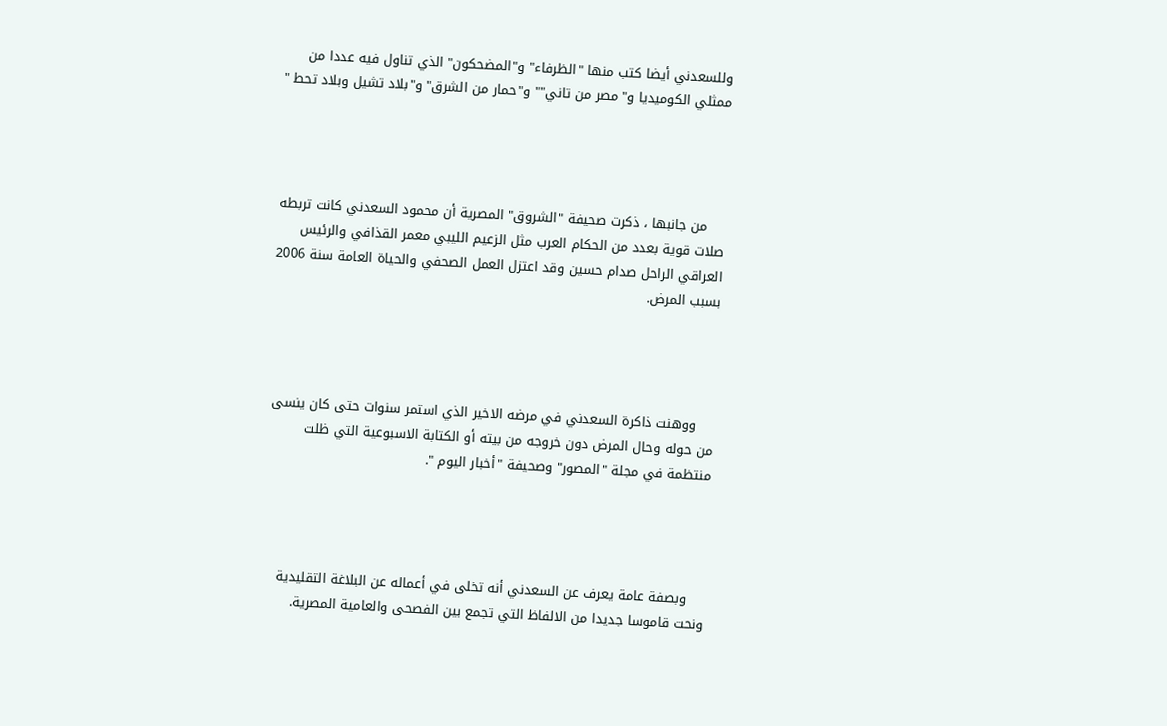وللسعدني أيضا كتب منها "الظرفاء" و"المضحكون" الذي تناول فيه عددا من ممثلي الكوميديا و"مصر من تاني"" و"حمار من الشرق" و"بلاد تشيل وبلاد تحط "




    من جانبها ، ذكرت صحيفة "الشروق" المصرية أن محمود السعدني كانت تربطه صلات قوية بعدد من الحكام العرب مثل الزعيم الليبي معمر القذافي والرئيس العراقي الراحل صدام حسين وقد اعتزل العمل الصحفي والحياة العامة سنة 2006 بسبب المرض.




    ووهنت ذاكرة السعدني في مرضه الاخير الذي استمر سنوات حتى كان ينسى من حوله وحال المرض دون خروجه من بيته أو الكتابة الاسبوعية التي ظلت منتظمة في مجلة "المصور" وصحيفة "أخبار اليوم ".




    وبصفة عامة يعرف عن السعدني أنه تخلى في أعماله عن البلاغة التقليدية ونحت قاموسا جديدا من الالفاظ التي تجمع بين الفصحى والعامية المصرية.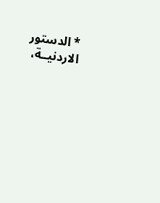* الدستور الاردنيــة،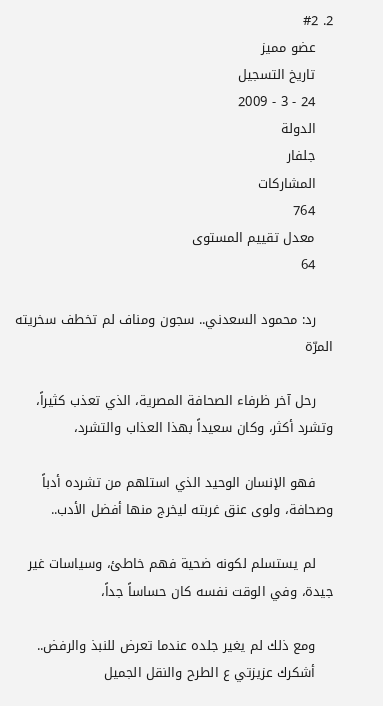2. #2
    عضو مميز
    تاريخ التسجيل
    24 - 3 - 2009
    الدولة
    جلفار
    المشاركات
    764
    معدل تقييم المستوى
    64

    رد: محمود السعدني.. سجون ومناف لم تخطف سخريته المرّة

    رحل آخر ظرفاء الصحافة المصرية، الذي تعذب كثيراً، وتشرد أكثر، وكان سعيداً بهذا العذاب والتشرد،

    فهو الإنسان الوحيد الذي استلهم من تشرده أدباً وصحافة، ولوى عنق غربته ليخرج منها أفضل الأدب..

    لم يستسلم لكونه ضحية فهم خاطئ، وسياسات غير جيدة، وفي الوقت نفسه كان حساساً جداً،

    ومع ذلك لم يغير جلده عندما تعرض للنبذ والرفض..
    أشكرك عزيزتي ع الطرح والنقل الجميل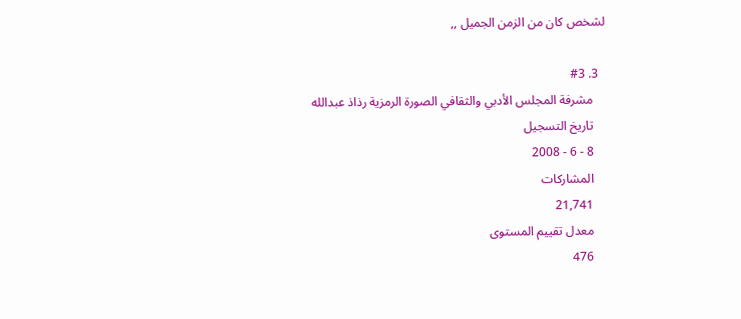لشخص كان من الزمن الجميل ,,

  3. #3
    مشرفة المجلس الأدبي والثقافي الصورة الرمزية رذاذ عبدالله
    تاريخ التسجيل
    8 - 6 - 2008
    المشاركات
    21,741
    معدل تقييم المستوى
    476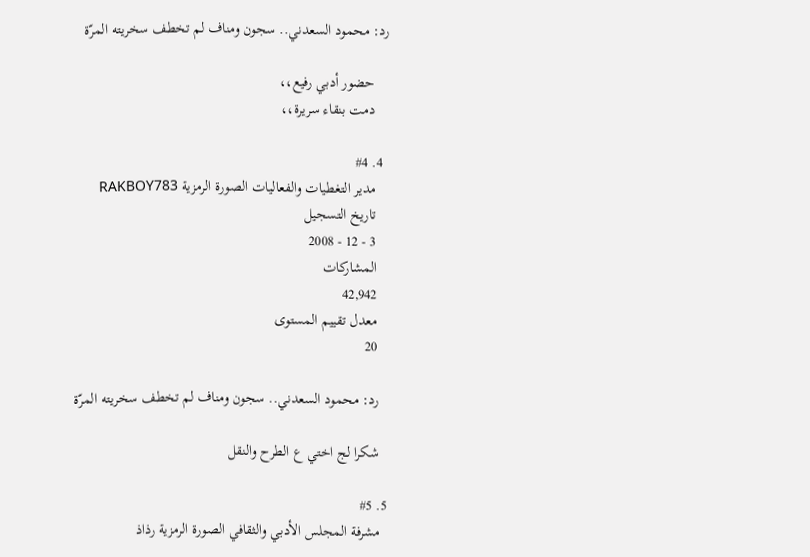رد: محمود السعدني.. سجون ومناف لم تخطف سخريته المرّة

    حضور أدبي رفيع،،
    دمت بنقاء سريرة،،

  4. #4
    مدير التغطيات والفعاليات الصورة الرمزية RAKBOY783
    تاريخ التسجيل
    3 - 12 - 2008
    المشاركات
    42,942
    معدل تقييم المستوى
    20

    رد: محمود السعدني.. سجون ومناف لم تخطف سخريته المرّة

    شكرا لج اختي ع الطرح والنقل

  5. #5
    مشرفة المجلس الأدبي والثقافي الصورة الرمزية رذاذ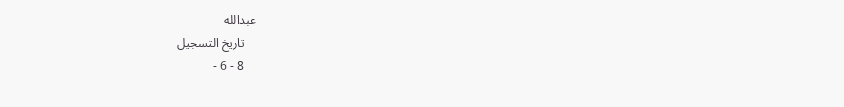عبدالله
    تاريخ التسجيل
    8 - 6 -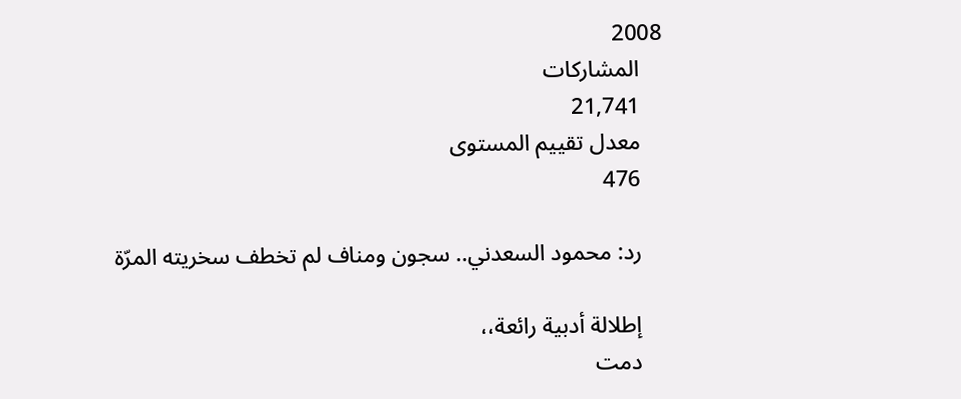2008
    المشاركات
    21,741
    معدل تقييم المستوى
    476

    رد: محمود السعدني.. سجون ومناف لم تخطف سخريته المرّة

    إطلالة أدبية رائعة،،
    دمت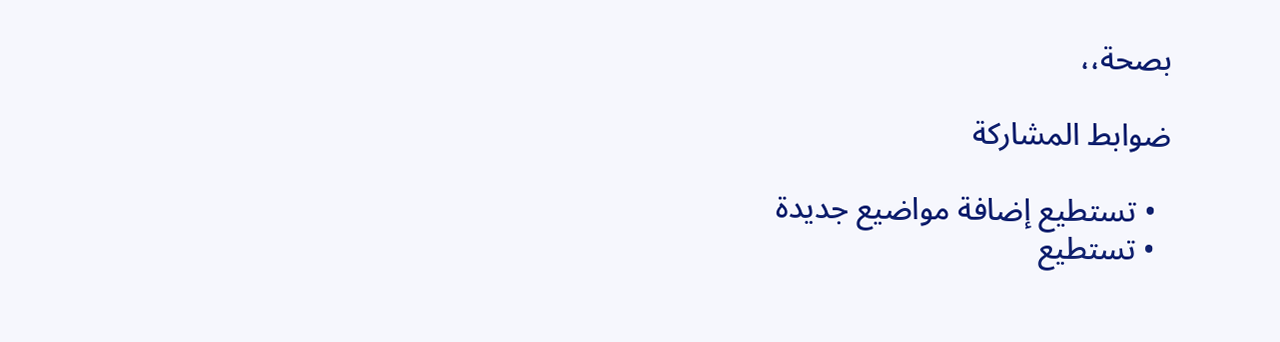بصحة،،

ضوابط المشاركة

  • تستطيع إضافة مواضيع جديدة
  • تستطيع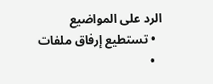الرد على المواضيع
  • تستطيع إرفاق ملفات
  •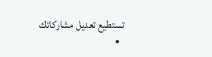تستطيع تعديل مشاركاتك
  •